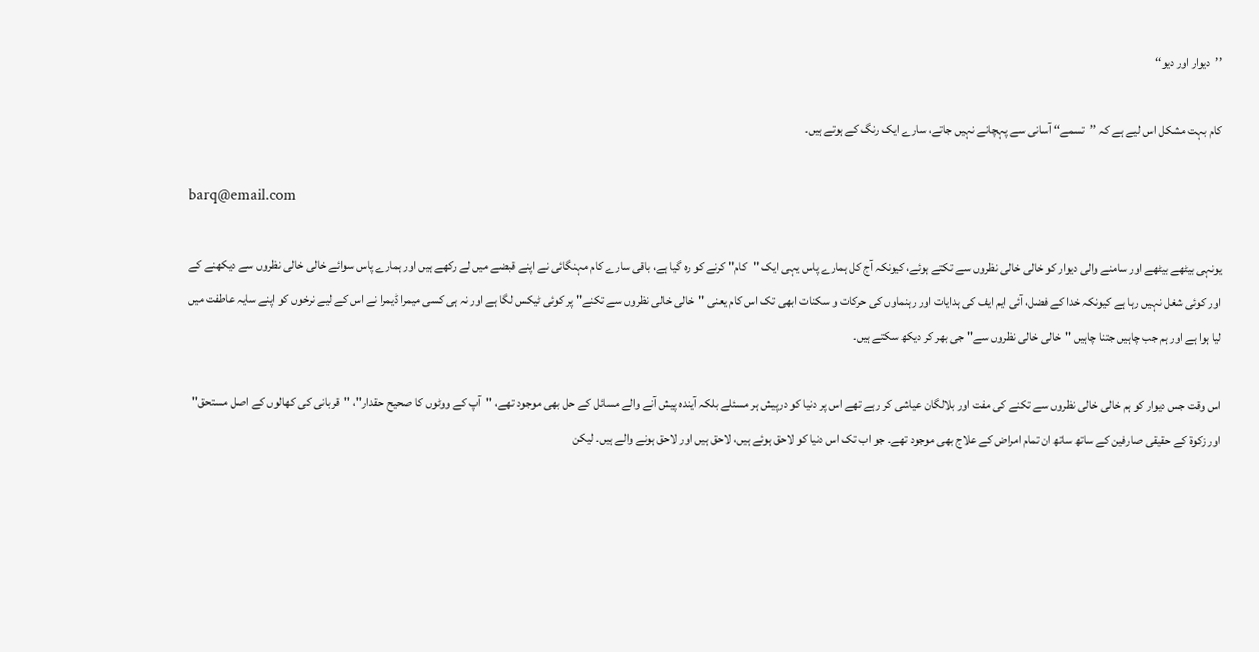’’دیوار اور دیو‘‘

کام بہت مشکل اس لیے ہے کہ ’’تسمے‘‘ آسانی سے پہچانے نہیں جاتے، سارے ایک رنگ کے ہوتے ہیں۔

barq@email.com

یونہی بیٹھے بیٹھے اور سامنے والی دیوار کو خالی خالی نظروں سے تکتے ہوئے، کیونکہ آج کل ہمارے پاس یہی ایک ''کام'' کرنے کو رہ گیا ہے، باقی سارے کام مہنگائی نے اپنے قبضے میں لے رکھے ہیں اور ہمارے پاس سوائے خالی خالی نظروں سے دیکھنے کے اور کوئی شغل نہیں رہا ہے کیونکہ خدا کے فضل، آئی ایم ایف کی ہدایات اور رہنماوں کی حرکات و سکنات ابھی تک اس کام یعنی ''خالی خالی نظروں سے تکنے'' پر کوئی ٹیکس لگا ہے اور نہ ہی کسی میمرا ڈیمرا نے اس کے لیے نرخوں کو اپنے سایہ عاطفت میں لیا ہوا ہے اور ہم جب چاہیں جتنا چاہیں ''خالی خالی نظروں سے'' جی بھر کر دیکھ سکتے ہیں۔

اس وقت جس دیوار کو ہم خالی خالی نظروں سے تکنے کی مفت اور بلالگان عیاشی کر رہے تھے اس پر دنیا کو درپیش ہر مسئلے بلکہ آیندہ پیش آنے والے مسائل کے حل بھی موجود تھے، ''آپ کے ووٹوں کا صحیح حقدار''، ''قربانی کی کھالوں کے اصل مستحق'' اور زکوۃ کے حقیقی صارفین کے ساتھ ساتھ ان تمام امراض کے علاج بھی موجود تھے۔ جو اب تک اس دنیا کو لاحق ہوئے ہیں، لاحق ہیں اور لاحق ہونے والے ہیں۔ لیکن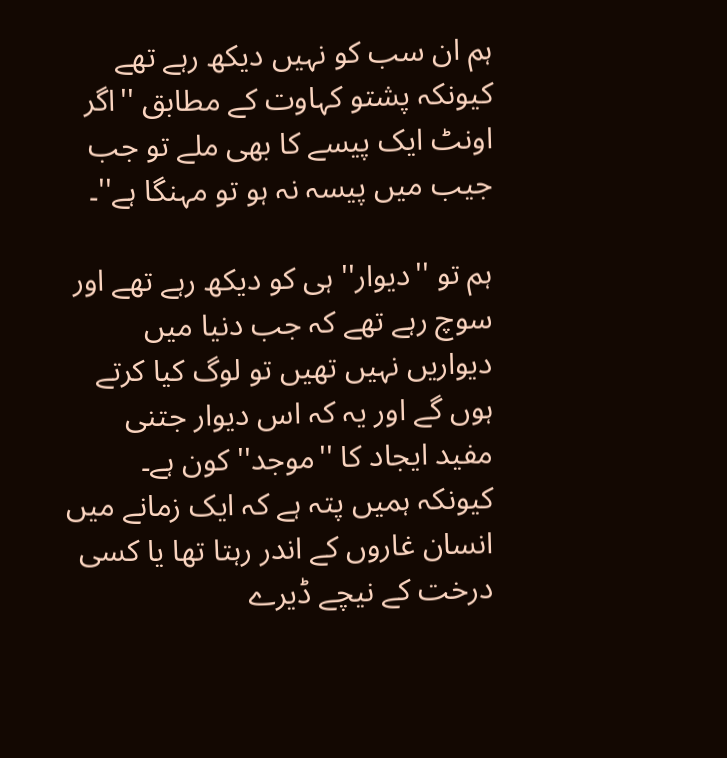ہم ان سب کو نہیں دیکھ رہے تھے کیونکہ پشتو کہاوت کے مطابق ''اگر اونٹ ایک پیسے کا بھی ملے تو جب جیب میں پیسہ نہ ہو تو مہنگا ہے''۔

ہم تو ''دیوار'' ہی کو دیکھ رہے تھے اور سوچ رہے تھے کہ جب دنیا میں دیواریں نہیں تھیں تو لوگ کیا کرتے ہوں گے اور یہ کہ اس دیوار جتنی مفید ایجاد کا ''موجد'' کون ہے۔ کیونکہ ہمیں پتہ ہے کہ ایک زمانے میں انسان غاروں کے اندر رہتا تھا یا کسی درخت کے نیچے ڈیرے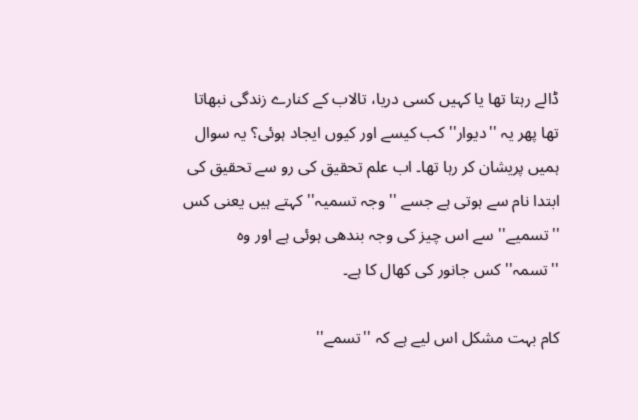ڈالے رہتا تھا یا کہیں کسی دریا، تالاب کے کنارے زندگی نبھاتا تھا پھر یہ ''دیوار'' کب کیسے اور کیوں ایجاد ہوئی؟ یہ سوال ہمیں پریشان کر رہا تھا۔ اب علم تحقیق کی رو سے تحقیق کی ابتدا نام سے ہوتی ہے جسے '' وجہ تسمیہ'' کہتے ہیں یعنی کس ''تسمیے'' سے اس چیز کی وجہ بندھی ہوئی ہے اور وہ ''تسمہ'' کس جانور کی کھال کا ہے۔

کام بہت مشکل اس لیے ہے کہ ''تسمے''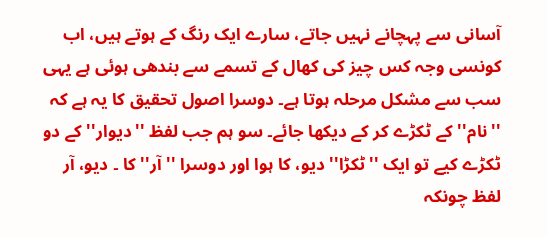آسانی سے پہچانے نہیں جاتے، سارے ایک رنگ کے ہوتے ہیں، اب کونسی وجہ کس چیز کی کھال کے تسمے سے بندھی ہوئی ہے یہی سب سے مشکل مرحلہ ہوتا ہے۔ دوسرا اصول تحقیق کا یہ ہے کہ ''نام'' کے ٹکڑے کر کے دیکھا جائے۔ سو ہم جب لفظ ''دیوار'' کے دو ٹکڑے کیے تو ایک ''ٹکڑا'' دیو، کا ہوا اور دوسرا ''آر'' کا ۔ دیو، آر لفظ چونکہ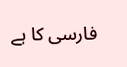فارسی کا ہے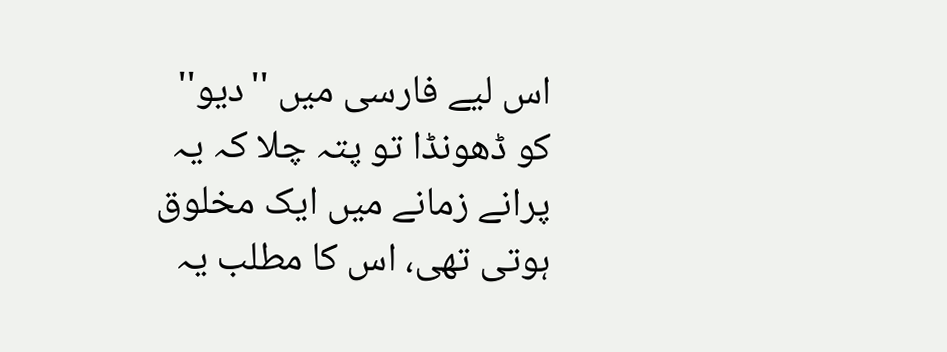اس لیے فارسی میں ''دیو'' کو ڈھونڈا تو پتہ چلا کہ یہ پرانے زمانے میں ایک مخلوق ہوتی تھی، اس کا مطلب یہ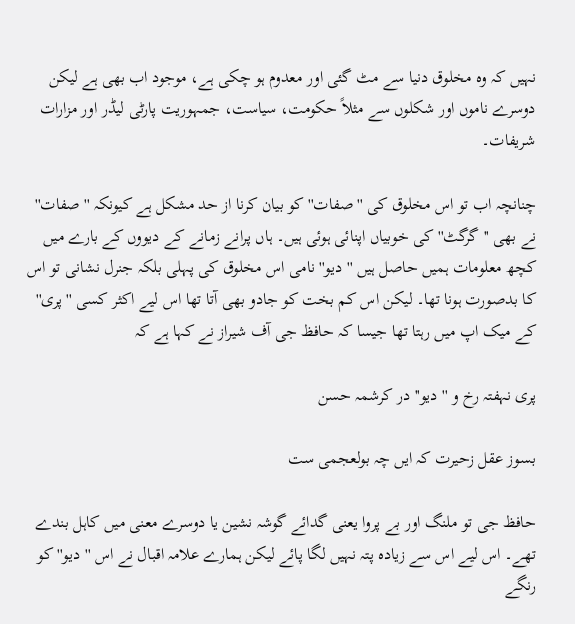نہیں کہ وہ مخلوق دنیا سے مٹ گئی اور معدوم ہو چکی ہے، موجود اب بھی ہے لیکن دوسرے ناموں اور شکلوں سے مثلاً حکومت، سیاست، جمہوریت پارٹی لیڈر اور مزارات شریفات۔

چنانچہ اب تو اس مخلوق کی ''صفات'' کو بیان کرنا از حد مشکل ہے کیونکہ ''صفات'' نے بھی ''گرگٹ'' کی خوبیاں اپنائی ہوئی ہیں۔ ہاں پرانے زمانے کے دیووں کے بارے میں کچھ معلومات ہمیں حاصل ہیں ''دیو'' نامی اس مخلوق کی پہلی بلکہ جنرل نشانی تو اس کا بدصورت ہونا تھا۔ لیکن اس کم بخت کو جادو بھی آتا تھا اس لیے اکثر کسی ''پری'' کے میک اپ میں رہتا تھا جیسا کہ حافظ جی آف شیراز نے کہا ہے کہ

پری نہفتہ رخ و ''دیو'' در کرشمہ حسن

بسوز عقل زحیرت کہ ایں چہ بولعجمی ست

حافظ جی تو ملنگ اور بے پروا یعنی گدائے گوشہ نشین یا دوسرے معنی میں کاہل بندے تھے۔ اس لیے اس سے زیادہ پتہ نہیں لگا پائے لیکن ہمارے علامہ اقبال نے اس ''دیو'' کو رنگے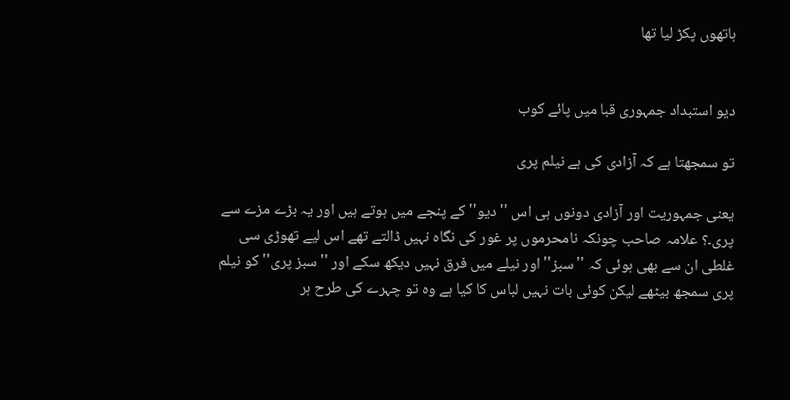ہاتھوں پکڑ لیا تھا


دیو استبداد جمہوری قبا میں پائے کوب

تو سمجھتا ہے کہ آزادی کی ہے نیلم پری

یعنی جمہوریت اور آزادی دونوں ہی اس ''دیو'' کے پنجے میں ہوتے ہیں اور یہ بڑے مزے سے پری۔؟ علامہ صاحب چونکہ نامحرموں پر غور کی نگاہ نہیں ڈالتے تھے اس لیے تھوڑی سی غلطی ان سے بھی ہوئی کہ ''سبز'' اور نیلے میں فرق نہیں دیکھ سکے اور ''سبز پری'' کو نیلم پری سمجھ بیٹھے لیکن کوئی بات نہیں لباس کا کیا ہے وہ تو چہرے کی طرح ہر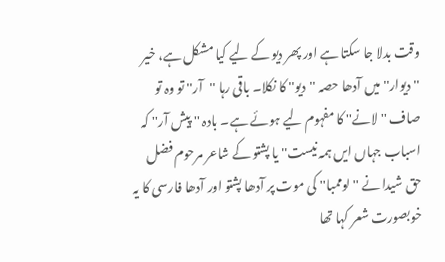وقت بدلا جا سکتا ہے اور پھر دیو کے لیے کیا مشکل ہے، خیر ''دیوار'' میں آدھا حصہ ''دیو'' کا نکلا۔ باقی رہا ''آر'' تو وہ تو صاف ''لانے'' کا مفہوم لیے ہوئے ہے۔ بادہ '' پیش آر'' کہ اسباب جہاں ایں ہمہ نیست'' یا پشتو کے شاعر مرحوم فضل حق شیدا نے ''لوممبا'' کی موت پر آدھا پشتو اور آدھا فارسی کا یہ خوبصورت شعر کہا تھا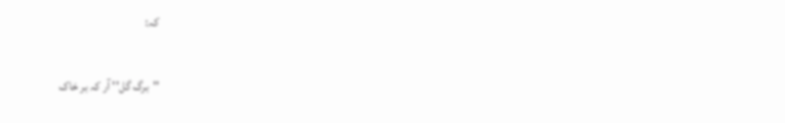کہ:

''برگ گل'' آر کہ بر خاک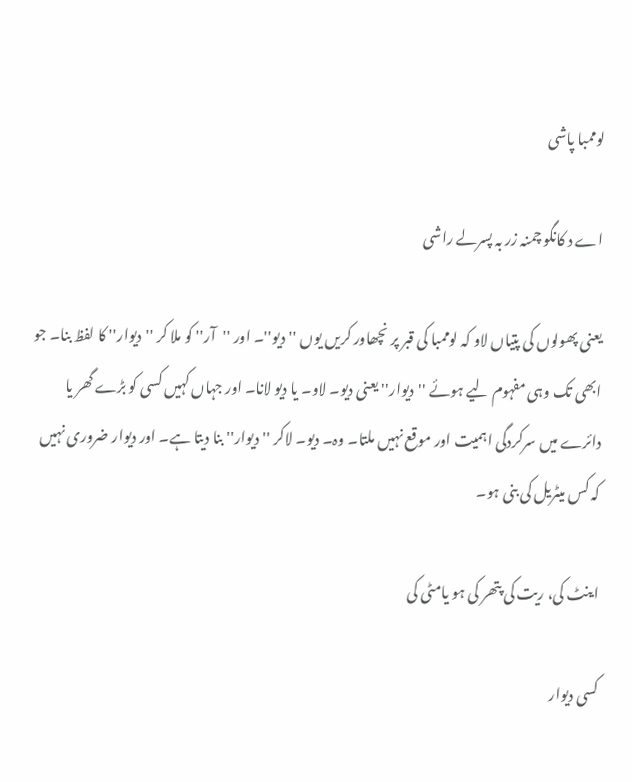لوممبا پاشی

اے د کانگو چمنہ زر بہ پسرلے راشی

یعنی پھولوں کی پتیاں لاو کہ لوممبا کی قبر پر نچھاور کریں یوں ''دیو''۔ اور ''آر'' کو ملا کر ''دیوار'' کا لفظ بنا۔ جو ابھی تک وہی مفہوم لیے ہوئے ''دیوار'' یعنی دیو۔ لاو۔ یا دیو لانا۔ اور جہاں کہیں کسی کو بڑے گھر یا دائرے میں سرکردگی اہمیت اور موقع نہیں ملتا۔ وہ۔ دیو۔ لاکر ''دیوار'' بنا دیتا ہے۔ اور دیوار ضروری نہیں کہ کس میٹریل کی بنی ہو۔

اینٹ کی، ریت کی پتھر کی ہو یامٹی کی

کسی دیوار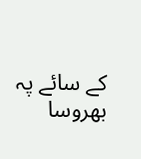کے سائے پہ بھروسا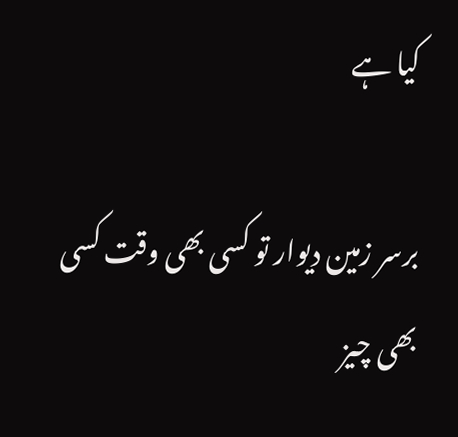کیا ہے

برسر زمین دیوار تو کسی بھی وقت کسی بھی چیز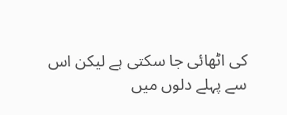کی اٹھائی جا سکتی ہے لیکن اس سے پہلے دلوں میں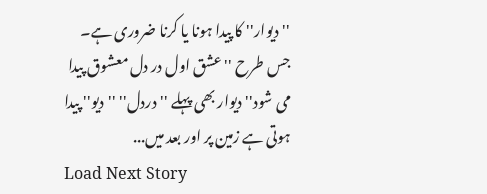''دیوار'' کا پیدا ہونا یا کرنا ضروری ہے۔ جس طرح ''عشق اول در دل معشوق پیدا می شود'' دیوار بھی پہلے ''دردل'' ''دیو'' پیدا ہوتی ہے زمین پر اور بعد میں...
Load Next Story